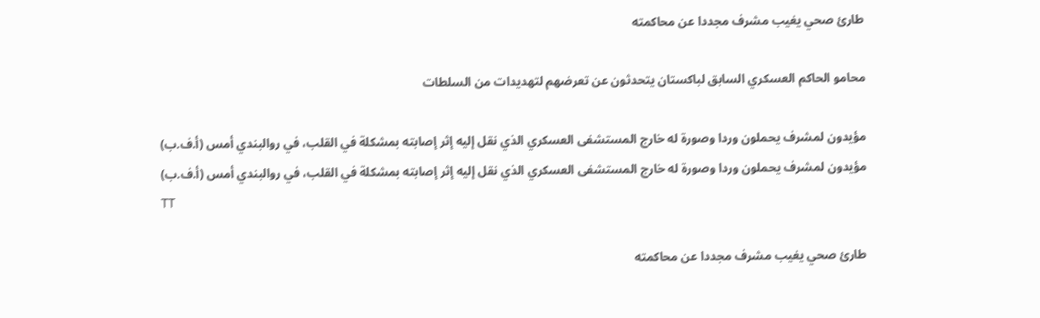طارئ صحي يغيب مشرف مجددا عن محاكمته

محامو الحاكم العسكري السابق لباكستان يتحدثون عن تعرضهم لتهديدات من السلطات

مؤيدون لمشرف يحملون وردا وصورة له خارج المستشفى العسكري الذي نقل إليه إثر إصابته بمشكلة في القلب، في روالبندي أمس (أ.ف.ب)
مؤيدون لمشرف يحملون وردا وصورة له خارج المستشفى العسكري الذي نقل إليه إثر إصابته بمشكلة في القلب، في روالبندي أمس (أ.ف.ب)
TT

طارئ صحي يغيب مشرف مجددا عن محاكمته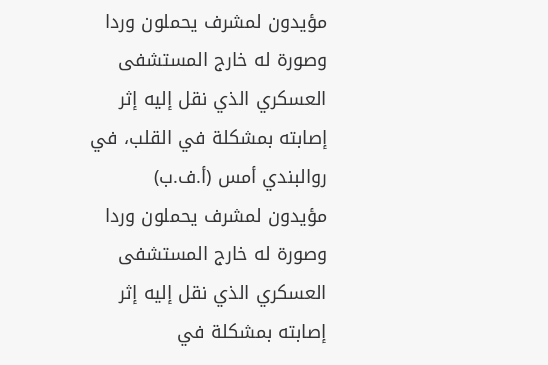مؤيدون لمشرف يحملون وردا وصورة له خارج المستشفى العسكري الذي نقل إليه إثر إصابته بمشكلة في القلب، في روالبندي أمس (أ.ف.ب)
مؤيدون لمشرف يحملون وردا وصورة له خارج المستشفى العسكري الذي نقل إليه إثر إصابته بمشكلة في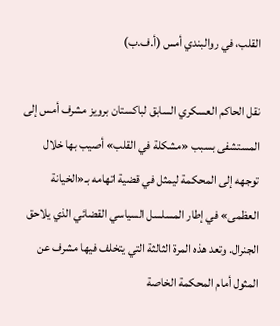القلب، في روالبندي أمس (أ.ف.ب)

نقل الحاكم العسكري السابق لباكستان برويز مشرف أمس إلى المستشفى بسبب «مشكلة في القلب» أصيب بها خلال توجهه إلى المحكمة ليمثل في قضية اتهامه بـ«الخيانة العظمى» في إطار المسلسل السياسي القضائي الذي يلاحق الجنرال. وتعد هذه المرة الثالثة التي يتخلف فيها مشرف عن المثول أمام المحكمة الخاصة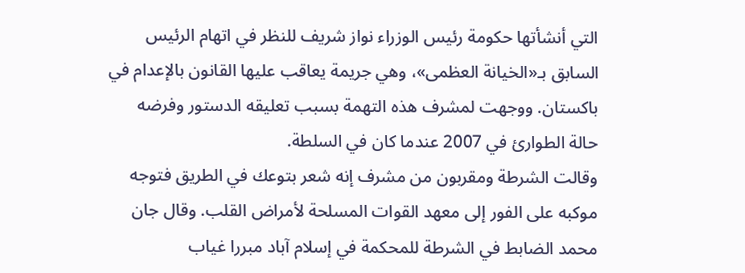التي أنشأتها حكومة رئيس الوزراء نواز شريف للنظر في اتهام الرئيس السابق بـ«الخيانة العظمى»، وهي جريمة يعاقب عليها القانون بالإعدام في باكستان. ووجهت لمشرف هذه التهمة بسبب تعليقه الدستور وفرضه حالة الطوارئ في 2007 عندما كان في السلطة.
وقالت الشرطة ومقربون من مشرف إنه شعر بتوعك في الطريق فتوجه موكبه على الفور إلى معهد القوات المسلحة لأمراض القلب. وقال جان محمد الضابط في الشرطة للمحكمة في إسلام آباد مبررا غياب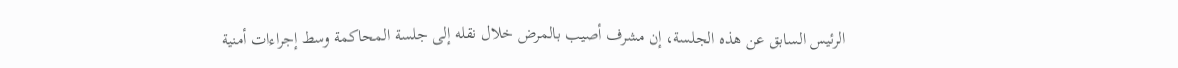الرئيس السابق عن هذه الجلسة، إن مشرف أصيب بالمرض خلال نقله إلى جلسة المحاكمة وسط إجراءات أمنية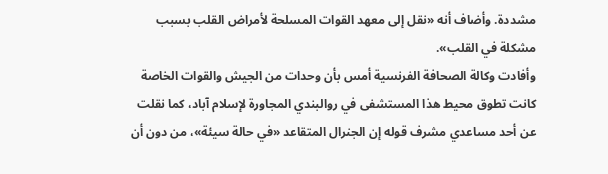مشددة. وأضاف أنه «نقل إلى معهد القوات المسلحة لأمراض القلب بسبب مشكلة في القلب».
وأفادت وكالة الصحافة الفرنسية أمس بأن وحدات من الجيش والقوات الخاصة كانت تطوق محيط هذا المستشفى في روالبندي المجاورة لإسلام آباد، كما نقلت عن أحد مساعدي مشرف قوله إن الجنرال المتقاعد «في حالة سيئة»، من دون أن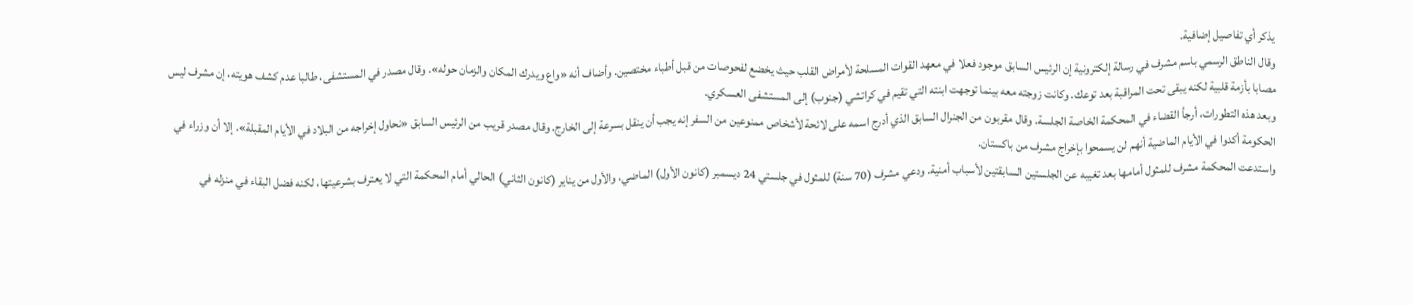يذكر أي تفاصيل إضافية.
وقال الناطق الرسمي باسم مشرف في رسالة إلكترونية إن الرئيس السابق موجود فعلا في معهد القوات المسلحة لأمراض القلب حيث يخضع لفحوصات من قبل أطباء مختصين. وأضاف أنه «واع ويدرك المكان والزمان حوله». وقال مصدر في المستشفى، طالبا عدم كشف هويته، إن مشرف ليس مصابا بأزمة قلبية لكنه يبقى تحت المراقبة بعد توعك. وكانت زوجته معه بينما توجهت ابنته التي تقيم في كراتشي (جنوب) إلى المستشفى العسكري.
وبعد هذه التطورات، أرجأ القضاء في المحكمة الخاصة الجلسة. وقال مقربون من الجنرال السابق الذي أدرج اسمه على لائحة لأشخاص ممنوعين من السفر إنه يجب أن ينقل بسرعة إلى الخارج. وقال مصدر قريب من الرئيس السابق «نحاول إخراجه من البلاد في الأيام المقبلة». إلا أن وزراء في الحكومة أكدوا في الأيام الماضية أنهم لن يسمحوا بإخراج مشرف من باكستان.
واستدعت المحكمة مشرف للمثول أمامها بعد تغيبه عن الجلستين السابقتين لأسباب أمنية. ودعي مشرف (70 سنة) للمثول في جلستي 24 ديسمبر (كانون الأول) الماضي، والأول من يناير (كانون الثاني) الحالي أمام المحكمة التي لا يعترف بشرعيتها، لكنه فضل البقاء في منزله في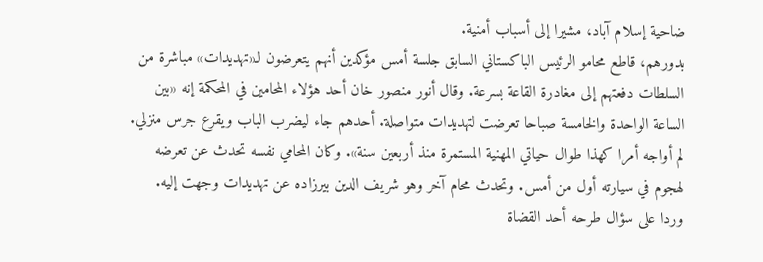ضاحية إسلام آباد، مشيرا إلى أسباب أمنية.
بدورهم، قاطع محامو الرئيس الباكستاني السابق جلسة أمس مؤكدين أنهم يتعرضون لـ«تهديدات» مباشرة من السلطات دفعتهم إلى مغادرة القاعة بسرعة. وقال أنور منصور خان أحد هؤلاء المحامين في المحكمة إنه «بين الساعة الواحدة والخامسة صباحا تعرضت لتهديدات متواصلة. أحدهم جاء ليضرب الباب ويقرع جرس منزلي. لم أواجه أمرا كهذا طوال حياتي المهنية المستمرة منذ أربعين سنة». وكان المحامي نفسه تحدث عن تعرضه لهجوم في سيارته أول من أمس. وتحدث محام آخر وهو شريف الدين بيرزاده عن تهديدات وجهت إليه. وردا على سؤال طرحه أحد القضاة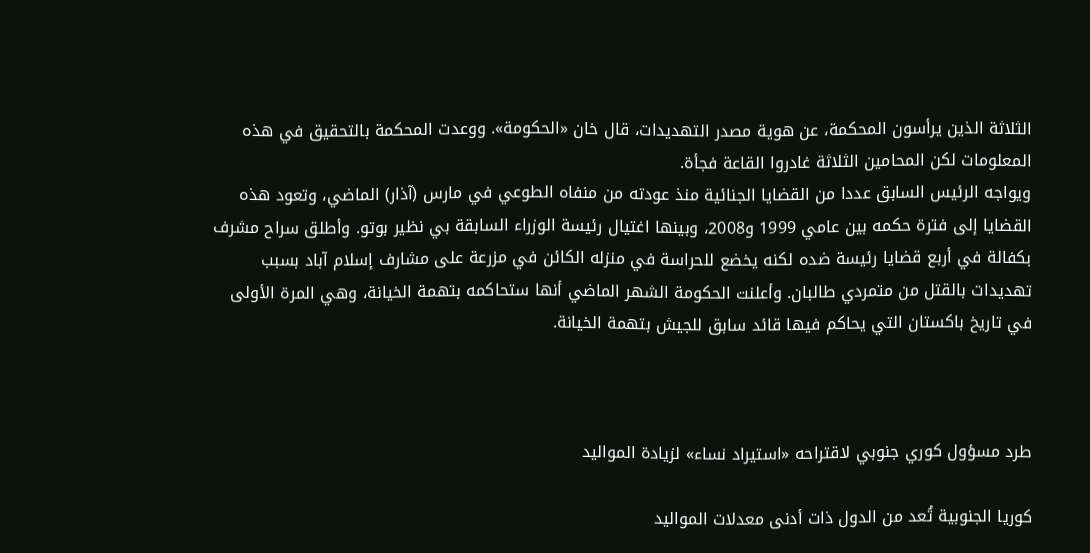الثلاثة الذين يرأسون المحكمة، عن هوية مصدر التهديدات، قال خان «الحكومة». ووعدت المحكمة بالتحقيق في هذه المعلومات لكن المحامين الثلاثة غادروا القاعة فجأة.
ويواجه الرئيس السابق عددا من القضايا الجنائية منذ عودته من منفاه الطوعي في مارس (آذار) الماضي، وتعود هذه القضايا إلى فترة حكمه بين عامي 1999 و2008، وبينها اغتيال رئيسة الوزراء السابقة بي نظير بوتو. وأطلق سراح مشرف بكفالة في أربع قضايا رئيسة ضده لكنه يخضع للحراسة في منزله الكائن في مزرعة على مشارف إسلام آباد بسبب تهديدات بالقتل من متمردي طالبان. وأعلنت الحكومة الشهر الماضي أنها ستحاكمه بتهمة الخيانة، وهي المرة الأولى في تاريخ باكستان التي يحاكم فيها قائد سابق للجيش بتهمة الخيانة.



طرد مسؤول كوري جنوبي لاقتراحه «استيراد نساء» لزيادة المواليد

كوريا الجنوبية تُعد من الدول ذات أدنى معدلات المواليد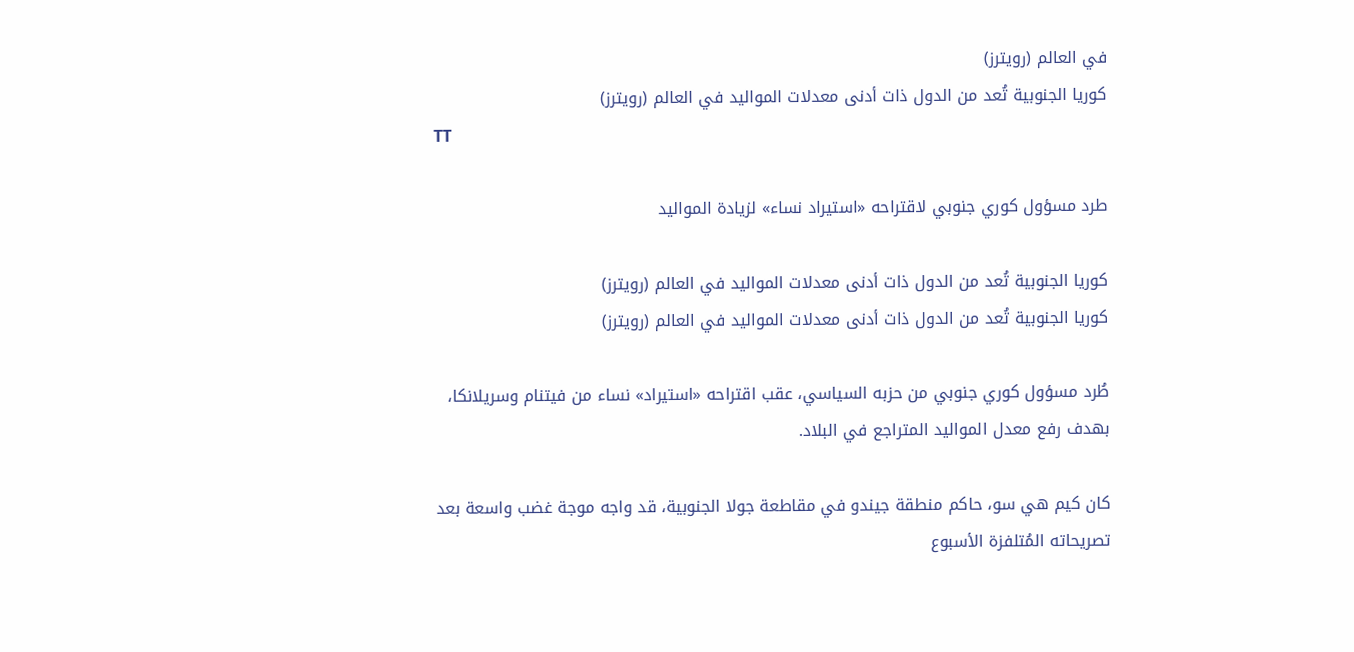في العالم (رويترز)
كوريا الجنوبية تُعد من الدول ذات أدنى معدلات المواليد في العالم (رويترز)
TT

طرد مسؤول كوري جنوبي لاقتراحه «استيراد نساء» لزيادة المواليد

كوريا الجنوبية تُعد من الدول ذات أدنى معدلات المواليد في العالم (رويترز)
كوريا الجنوبية تُعد من الدول ذات أدنى معدلات المواليد في العالم (رويترز)

طُرد مسؤول كوري جنوبي من حزبه السياسي، عقب اقتراحه «استيراد» نساء من فيتنام وسريلانكا، بهدف رفع معدل المواليد المتراجع في البلاد.

كان كيم هي سو، حاكم منطقة جيندو في مقاطعة جولا الجنوبية، قد واجه موجة غضب واسعة بعد تصريحاته المُتلفزة الأسبوع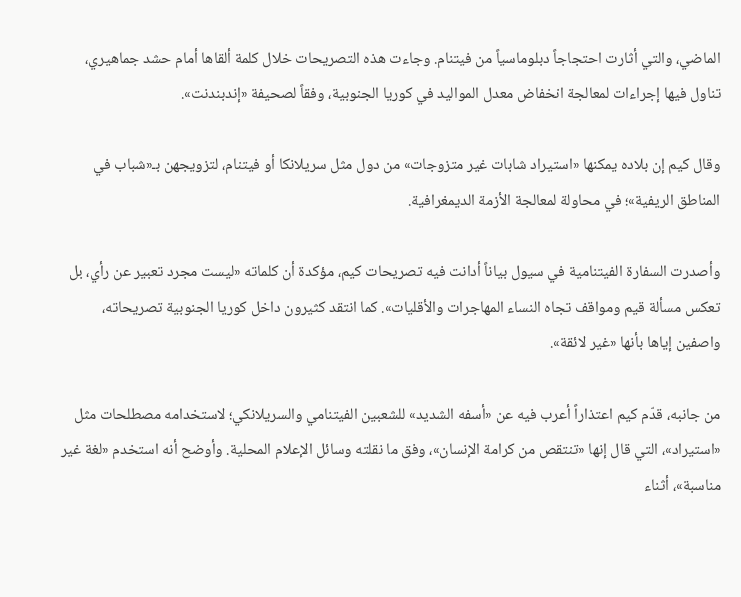الماضي، والتي أثارت احتجاجاً دبلوماسياً من فيتنام. وجاءت هذه التصريحات خلال كلمة ألقاها أمام حشد جماهيري، تناول فيها إجراءات لمعالجة انخفاض معدل المواليد في كوريا الجنوبية، وفقاً لصحيفة «إندبندنت».

وقال كيم إن بلاده يمكنها «استيراد شابات غير متزوجات» من دول مثل سريلانكا أو فيتنام، لتزويجهن بـ«شباب في المناطق الريفية»؛ في محاولة لمعالجة الأزمة الديمغرافية.

وأصدرت السفارة الفيتنامية في سيول بياناً أدانت فيه تصريحات كيم، مؤكدة أن كلماته «ليست مجرد تعبير عن رأي، بل تعكس مسألة قيم ومواقف تجاه النساء المهاجرات والأقليات». كما انتقد كثيرون داخل كوريا الجنوبية تصريحاته، واصفين إياها بأنها «غير لائقة».

من جانبه، قدّم كيم اعتذاراً أعرب فيه عن «أسفه الشديد» للشعبين الفيتنامي والسريلانكي؛ لاستخدامه مصطلحات مثل «استيراد»، التي قال إنها «تنتقص من كرامة الإنسان»، وفق ما نقلته وسائل الإعلام المحلية. وأوضح أنه استخدم «لغة غير مناسبة»، أثناء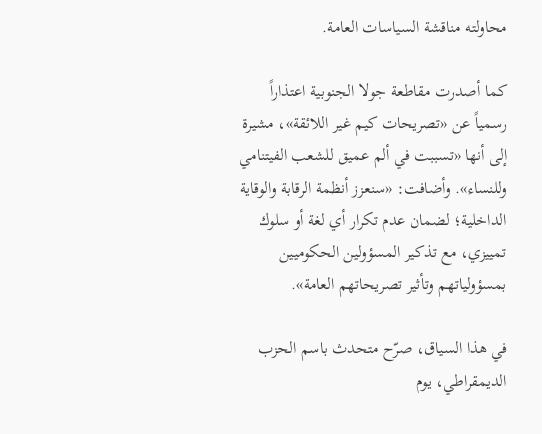محاولته مناقشة السياسات العامة.

كما أصدرت مقاطعة جولا الجنوبية اعتذاراً رسمياً عن «تصريحات كيم غير اللائقة»، مشيرة إلى أنها «تسببت في ألم عميق للشعب الفيتنامي وللنساء». وأضافت: «سنعزز أنظمة الرقابة والوقاية الداخلية؛ لضمان عدم تكرار أي لغة أو سلوك تمييزي، مع تذكير المسؤولين الحكوميين بمسؤولياتهم وتأثير تصريحاتهم العامة».

في هذا السياق، صرّح متحدث باسم الحزب الديمقراطي، يوم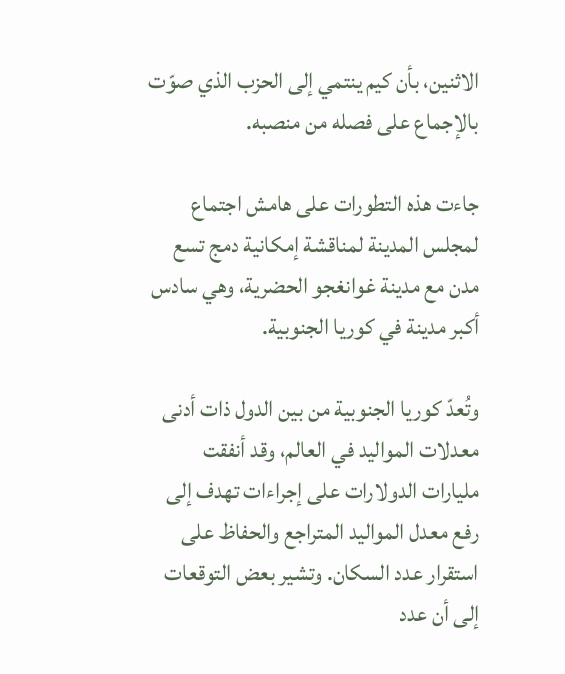الاثنين، بأن كيم ينتمي إلى الحزب الذي صوّت بالإجماع على فصله من منصبه.

جاءت هذه التطورات على هامش اجتماع لمجلس المدينة لمناقشة إمكانية دمج تسع مدن مع مدينة غوانغجو الحضرية، وهي سادس أكبر مدينة في كوريا الجنوبية.

وتُعدّ كوريا الجنوبية من بين الدول ذات أدنى معدلات المواليد في العالم، وقد أنفقت مليارات الدولارات على إجراءات تهدف إلى رفع معدل المواليد المتراجع والحفاظ على استقرار عدد السكان. وتشير بعض التوقعات إلى أن عدد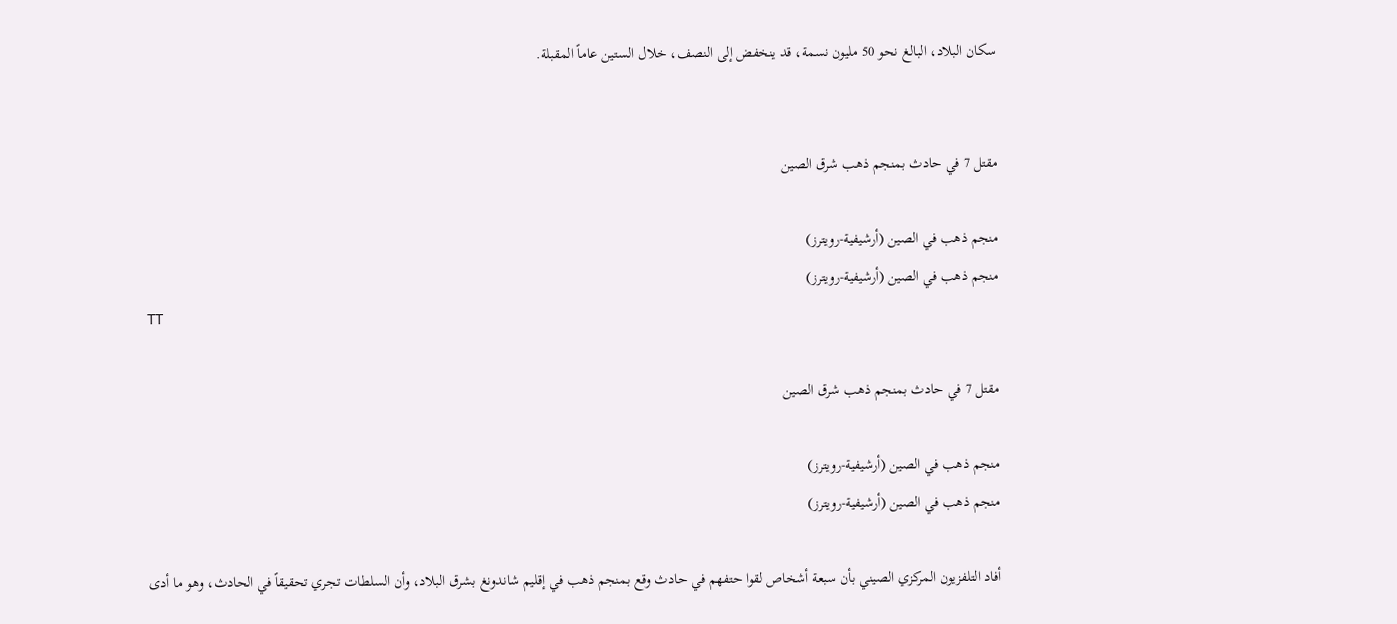سكان البلاد، البالغ نحو 50 مليون نسمة، قد ينخفض إلى النصف، خلال الستين عاماً المقبلة.


مقتل 7 في حادث بمنجم ذهب شرق الصين

منجم ذهب في الصين (أرشيفية-رويترز)
منجم ذهب في الصين (أرشيفية-رويترز)
TT

مقتل 7 في حادث بمنجم ذهب شرق الصين

منجم ذهب في الصين (أرشيفية-رويترز)
منجم ذهب في الصين (أرشيفية-رويترز)

أفاد التلفزيون المركزي الصيني بأن سبعة أشخاص لقوا حتفهم في حادث وقع بمنجم ذهب في إقليم شاندونغ بشرق البلاد، وأن السلطات تجري تحقيقاً في الحادث، وهو ما أدى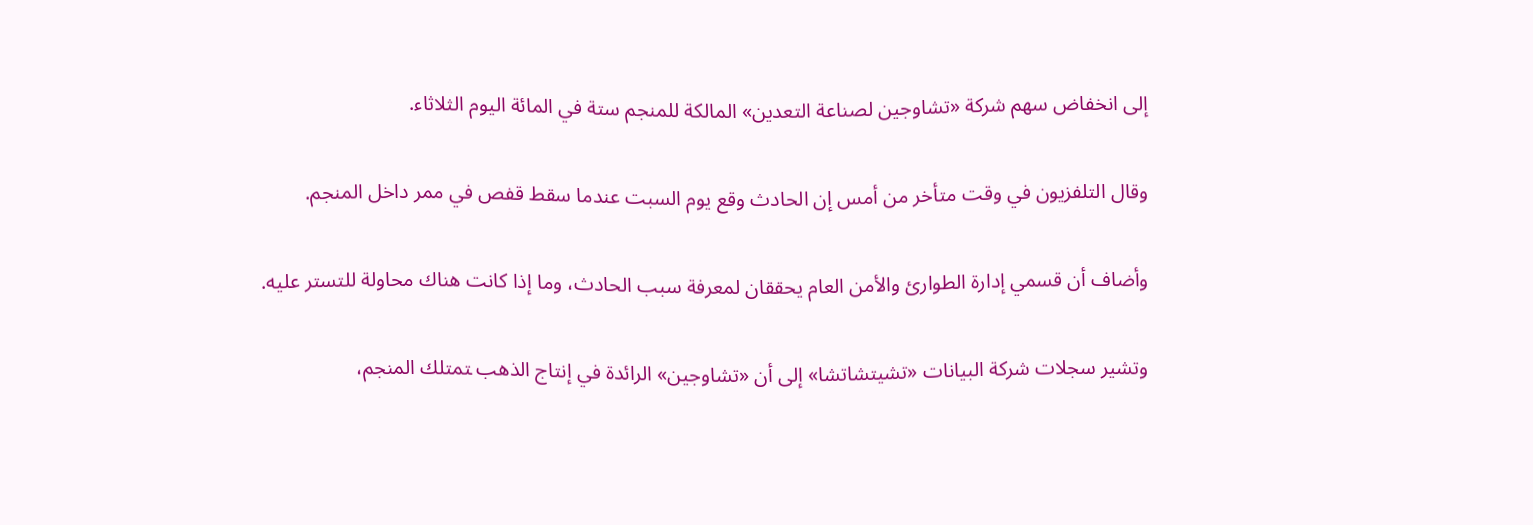إلى انخفاض سهم شركة «تشاوجين لصناعة التعدين» المالكة للمنجم ستة في المائة اليوم الثلاثاء.

وقال ‌التلفزيون في ‌وقت متأخر من ‌أمس إن ‌الحادث وقع يوم السبت عندما سقط قفص في ممر داخل المنجم.

وأضاف أن قسمي إدارة الطوارئ والأمن العام يحققان لمعرفة سبب الحادث، وما إذا كانت هناك محاولة للتستر عليه.

وتشير سجلات شركة البيانات «تشيتشاتشا» إلى أن «تشاوجين» الرائدة في إنتاج الذهب ‍تمتلك المنجم،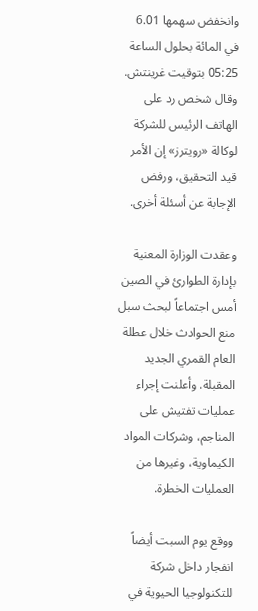وانخفض سهمها 6.01 في المائة بحلول الساعة 05:25 بتوقيت غرينتش. وقال شخص رد على الهاتف الرئيس للشركة لوكالة «رويترز» إن الأمر قيد التحقيق، ورفض الإجابة عن أسئلة أخرى.

وعقدت الوزارة المعنية بإدارة الطوارئ في الصين أمس اجتماعاً لبحث سبل منع الحوادث خلال عطلة العام القمري الجديد المقبلة. وأعلنت إجراء عمليات تفتيش على المناجم، وشركات المواد الكيماوية، وغيرها من العمليات الخطرة.

ووقع يوم السبت أيضاً انفجار داخل شركة للتكنولوجيا الحيوية في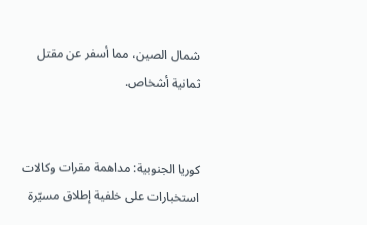شمال الصين، مما أسفر ‌عن مقتل ثمانية أشخاص.


كوريا الجنوبية: مداهمة مقرات وكالات استخبارات على خلفية إطلاق مسيّرة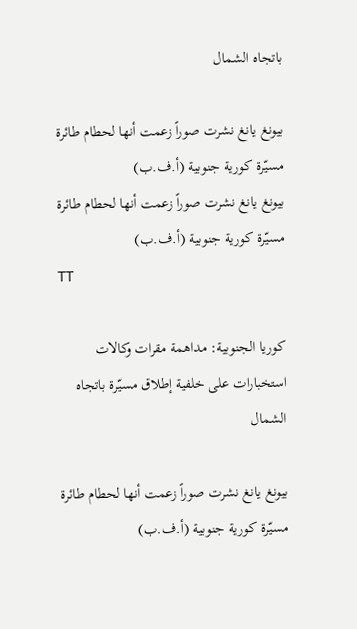باتجاه الشمال

بيونغ يانغ نشرت صوراً زعمت أنها لحطام طائرة مسيّرة كورية جنوبية (أ.ف.ب)
بيونغ يانغ نشرت صوراً زعمت أنها لحطام طائرة مسيّرة كورية جنوبية (أ.ف.ب)
TT

كوريا الجنوبية: مداهمة مقرات وكالات استخبارات على خلفية إطلاق مسيّرة باتجاه الشمال

بيونغ يانغ نشرت صوراً زعمت أنها لحطام طائرة مسيّرة كورية جنوبية (أ.ف.ب)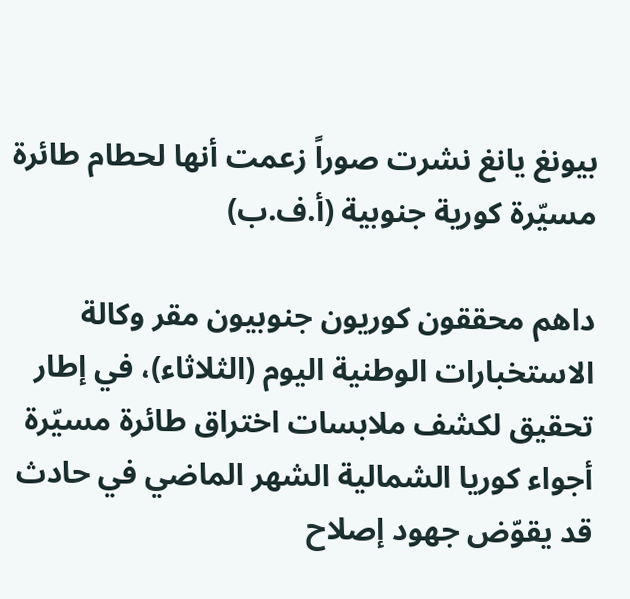بيونغ يانغ نشرت صوراً زعمت أنها لحطام طائرة مسيّرة كورية جنوبية (أ.ف.ب)

داهم محققون كوريون جنوبيون مقر وكالة الاستخبارات الوطنية اليوم (الثلاثاء)، في إطار تحقيق لكشف ملابسات اختراق طائرة مسيّرة أجواء كوريا الشمالية الشهر الماضي في حادث قد يقوّض جهود إصلاح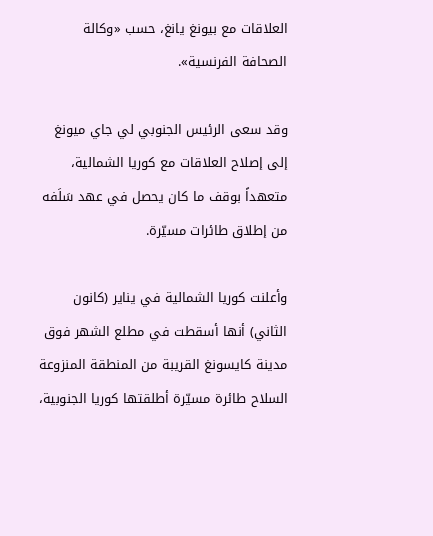العلاقات مع بيونغ يانغ، حسب «وكالة الصحافة الفرنسية».

وقد سعى الرئيس الجنوبي لي جاي ميونغ إلى إصلاح العلاقات مع كوريا الشمالية، متعهداً بوقف ما كان يحصل في عهد سَلَفه من إطلاق طائرات مسيّرة.

وأعلنت كوريا الشمالية في يناير (كانون الثاني) أنها أسقطت في مطلع الشهر فوق مدينة كايسونغ القريبة من المنطقة المنزوعة السلاح طائرة مسيّرة أطلقتها كوريا الجنوبية،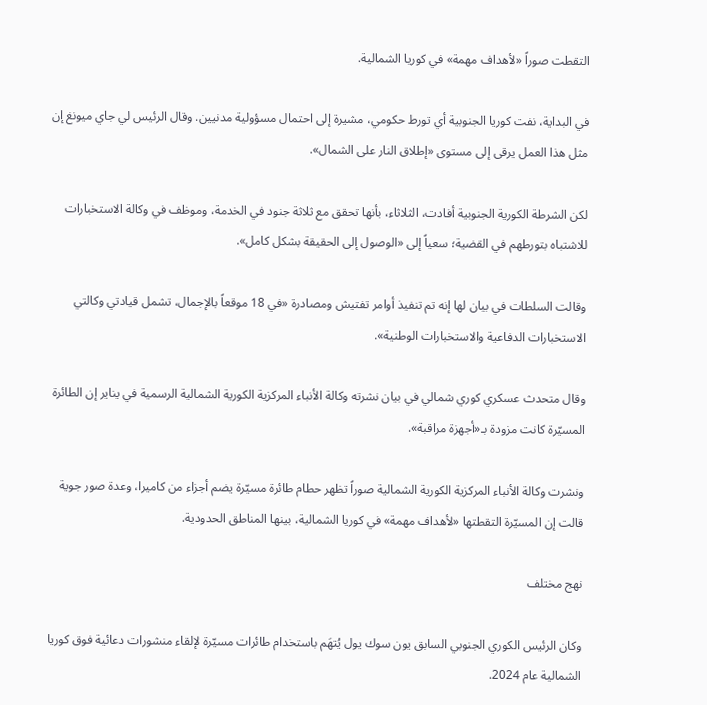التقطت صوراً «لأهداف مهمة» في كوريا الشمالية.

في البداية، نفت كوريا الجنوبية أي تورط حكومي، مشيرة إلى احتمال مسؤولية مدنيين. وقال الرئيس لي جاي ميونغ إن مثل هذا العمل يرقى إلى مستوى «إطلاق النار على الشمال».

لكن الشرطة الكورية الجنوبية أفادت، الثلاثاء، بأنها تحقق مع ثلاثة جنود في الخدمة، وموظف في وكالة الاستخبارات للاشتباه بتورطهم في القضية؛ سعياً إلى «الوصول إلى الحقيقة بشكل كامل».

وقالت السلطات في بيان لها إنه تم تنفيذ أوامر تفتيش ومصادرة «في 18 موقعاً بالإجمال، تشمل قيادتي وكالتي الاستخبارات الدفاعية والاستخبارات الوطنية».

وقال متحدث عسكري كوري شمالي في بيان نشرته وكالة الأنباء المركزية الكورية الشمالية الرسمية في يناير إن الطائرة المسيّرة كانت مزودة بـ«أجهزة مراقبة».

ونشرت وكالة الأنباء المركزية الكورية الشمالية صوراً تظهر حطام طائرة مسيّرة يضم أجزاء من كاميرا، وعدة صور جوية قالت إن المسيّرة التقطتها «لأهداف مهمة» في كوريا الشمالية، بينها المناطق الحدودية.

نهج مختلف

وكان الرئيس الكوري الجنوبي السابق يون سوك يول يُتهَم باستخدام طائرات مسيّرة لإلقاء منشورات دعائية فوق كوريا الشمالية عام 2024.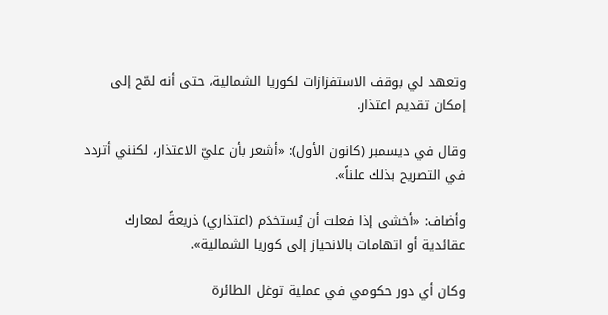وتعهد لي بوقف الاستفزازات لكوريا الشمالية، حتى أنه لمّح إلى إمكان تقديم اعتذار.

وقال في ديسمبر (كانون الأول): «أشعر بأن عليّ الاعتذار، لكنني أتردد في التصريح بذلك علناً».

وأضاف: «أخشى إذا فعلت أن يُستخدَم (اعتذاري) ذريعةً لمعارك عقائدية أو اتهامات بالانحياز إلى كوريا الشمالية».

وكان أي دور حكومي في عملية توغل الطائرة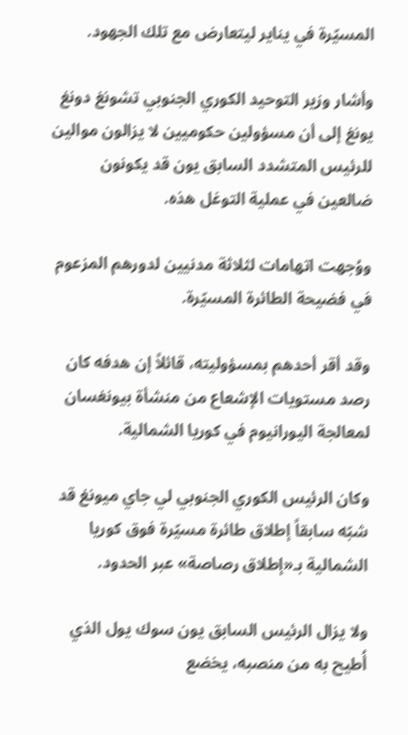المسيّرة في يناير ليتعارض مع تلك الجهود.

وأشار وزير التوحيد الكوري الجنوبي تشونغ دونغ يونغ إلى أن مسؤولين حكوميين لا يزالون موالين للرئيس المتشدد السابق يون قد يكونون ضالعين في عملية التوغل هذه.

ووُجهت اتهامات لثلاثة مدنيين لدورهم المزعوم في فضيحة الطائرة المسيّرة.

وقد أقر أحدهم بمسؤوليته، قائلاً إن هدفه كان رصد مستويات الإشعاع من منشأة بيونغسان لمعالجة اليورانيوم في كوريا الشمالية.

وكان الرئيس الكوري الجنوبي لي جاي ميونغ قد شبّه سابقاً إطلاق طائرة مسيّرة فوق كوريا الشمالية بـ«إطلاق رصاصة» عبر الحدود.

ولا يزال الرئيس السابق يون سوك يول الذي أُطيح به من منصبه، يخضع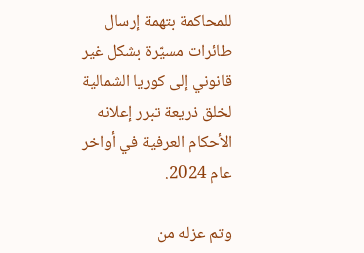للمحاكمة بتهمة إرسال طائرات مسيّرة بشكل غير قانوني إلى كوريا الشمالية لخلق ذريعة تبرر إعلانه الأحكام العرفية في أواخر عام 2024.

وتم عزله من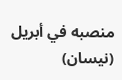منصبه في أبريل (نيسان)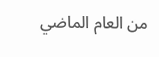من العام الماضي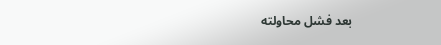بعد فشل محاولته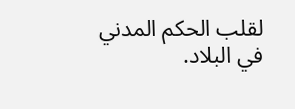لقلب الحكم المدني في البلاد.